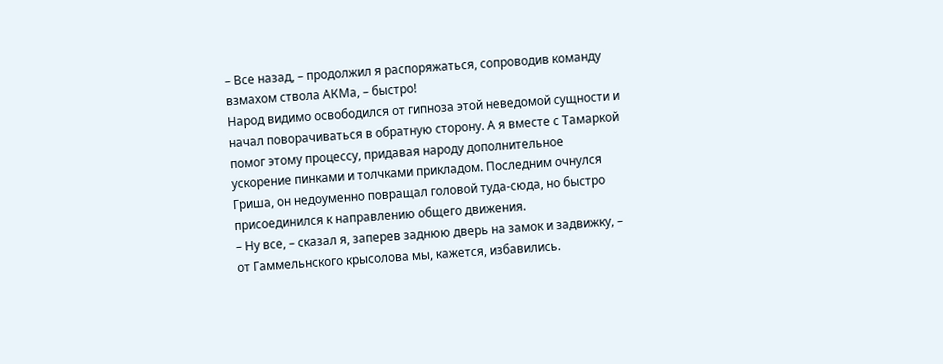– Все назад, – продолжил я распоряжаться, сопроводив команду взмахом ствола АКМа, – быстро!
Народ видимо освободился от гипноза этой неведомой сущности и начал поворачиваться в обратную сторону. А я вместе с Тамаркой помог этому процессу, придавая народу дополнительное ускорение пинками и толчками прикладом. Последним очнулся Гриша, он недоуменно повращал головой туда-сюда, но быстро присоединился к направлению общего движения.
– Ну все, – сказал я, заперев заднюю дверь на замок и задвижку, – от Гаммельнского крысолова мы, кажется, избавились.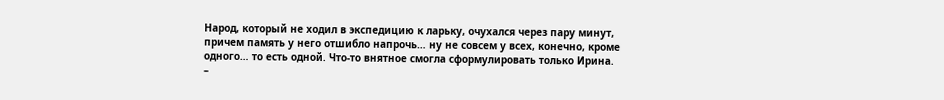Народ, который не ходил в экспедицию к ларьку, очухался через пару минут, причем память у него отшибло напрочь… ну не совсем у всех, конечно, кроме одного… то есть одной. Что-то внятное смогла сформулировать только Ирина.
–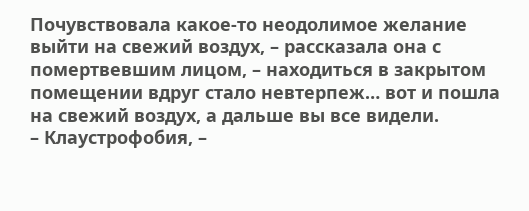Почувствовала какое-то неодолимое желание выйти на свежий воздух, – рассказала она с помертвевшим лицом, – находиться в закрытом помещении вдруг стало невтерпеж… вот и пошла на свежий воздух, а дальше вы все видели.
– Клаустрофобия, –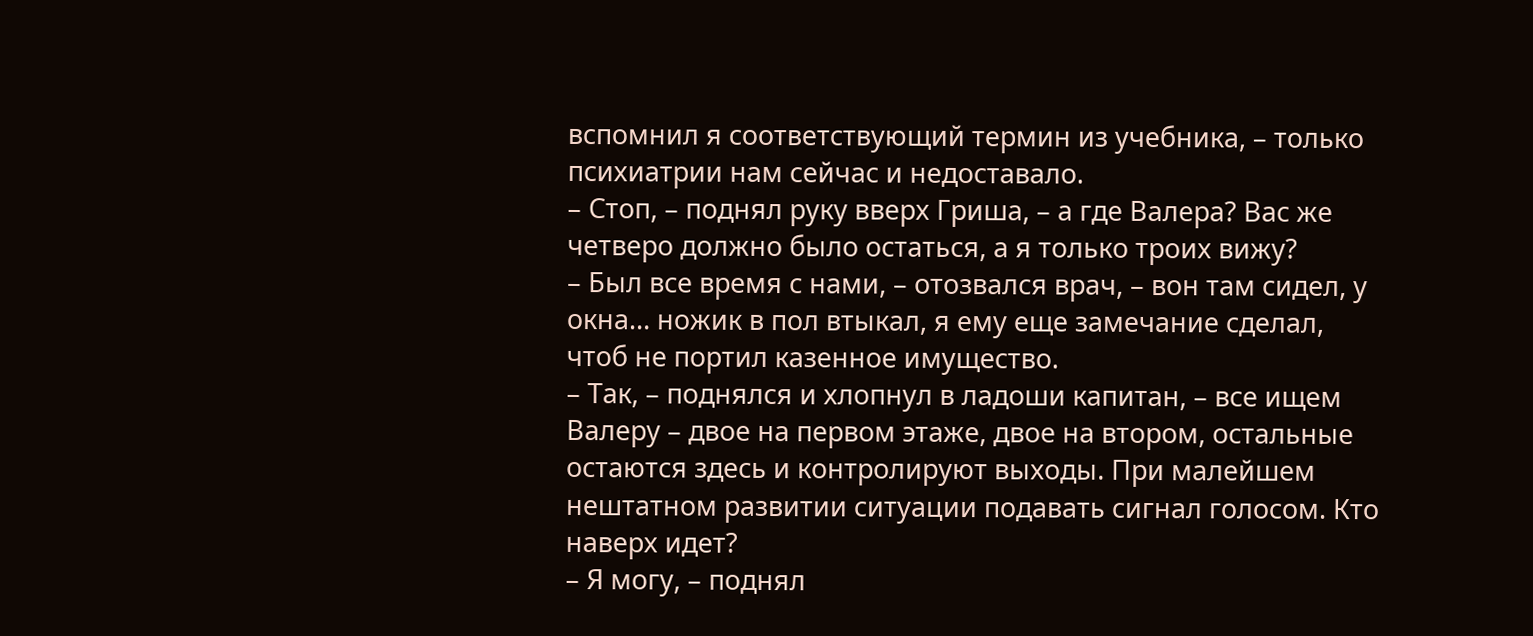вспомнил я соответствующий термин из учебника, – только психиатрии нам сейчас и недоставало.
– Стоп, – поднял руку вверх Гриша, – а где Валера? Вас же четверо должно было остаться, а я только троих вижу?
– Был все время с нами, – отозвался врач, – вон там сидел, у окна… ножик в пол втыкал, я ему еще замечание сделал, чтоб не портил казенное имущество.
– Так, – поднялся и хлопнул в ладоши капитан, – все ищем Валеру – двое на первом этаже, двое на втором, остальные остаются здесь и контролируют выходы. При малейшем нештатном развитии ситуации подавать сигнал голосом. Кто наверх идет?
– Я могу, – поднял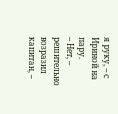я руку, – с Ириной на пару.
– Нет, – решительно возразил капитан, –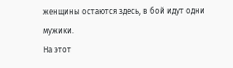женщины остаются здесь, в бой идут одни мужики.
На этот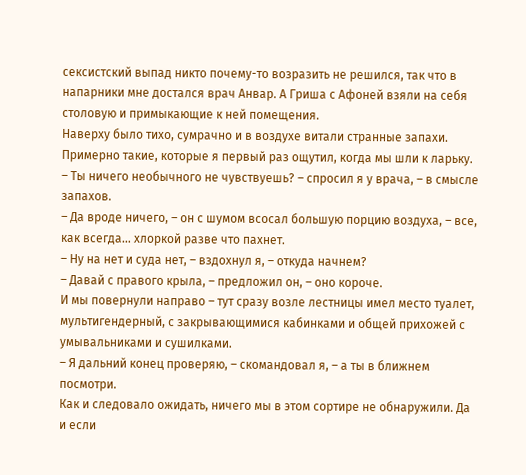сексистский выпад никто почему-то возразить не решился, так что в напарники мне достался врач Анвар. А Гриша с Афоней взяли на себя столовую и примыкающие к ней помещения.
Наверху было тихо, сумрачно и в воздухе витали странные запахи. Примерно такие, которые я первый раз ощутил, когда мы шли к ларьку.
– Ты ничего необычного не чувствуешь? – спросил я у врача, – в смысле запахов.
– Да вроде ничего, – он с шумом всосал большую порцию воздуха, – все, как всегда… хлоркой разве что пахнет.
– Ну на нет и суда нет, – вздохнул я, – откуда начнем?
– Давай с правого крыла, – предложил он, – оно короче.
И мы повернули направо – тут сразу возле лестницы имел место туалет, мультигендерный, с закрывающимися кабинками и общей прихожей с умывальниками и сушилками.
– Я дальний конец проверяю, – скомандовал я, – а ты в ближнем посмотри.
Как и следовало ожидать, ничего мы в этом сортире не обнаружили. Да и если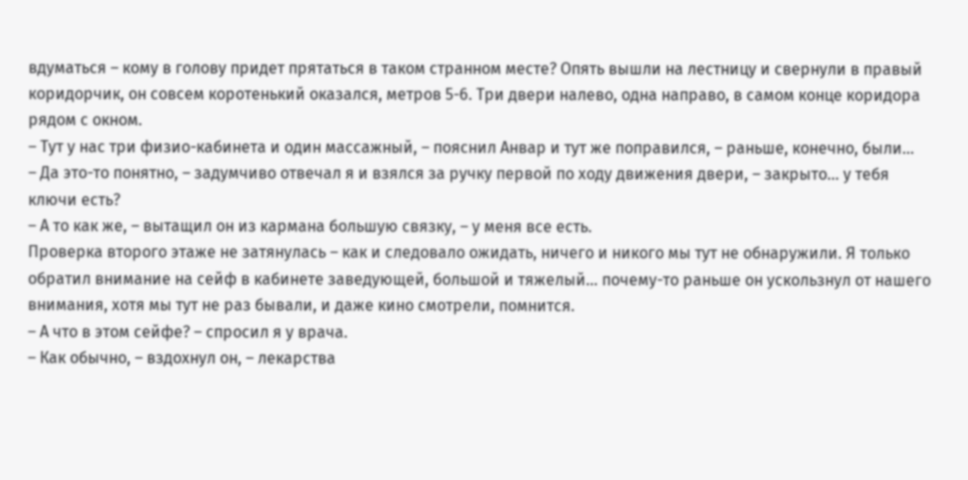вдуматься – кому в голову придет прятаться в таком странном месте? Опять вышли на лестницу и свернули в правый коридорчик, он совсем коротенький оказался, метров 5-6. Три двери налево, одна направо, в самом конце коридора рядом с окном.
– Тут у нас три физио-кабинета и один массажный, – пояснил Анвар и тут же поправился, – раньше, конечно, были…
– Да это-то понятно, – задумчиво отвечал я и взялся за ручку первой по ходу движения двери, – закрыто… у тебя ключи есть?
– А то как же, – вытащил он из кармана большую связку, – у меня все есть.
Проверка второго этаже не затянулась – как и следовало ожидать, ничего и никого мы тут не обнаружили. Я только обратил внимание на сейф в кабинете заведующей, большой и тяжелый… почему-то раньше он ускользнул от нашего внимания, хотя мы тут не раз бывали, и даже кино смотрели, помнится.
– А что в этом сейфе? – спросил я у врача.
– Как обычно, – вздохнул он, – лекарства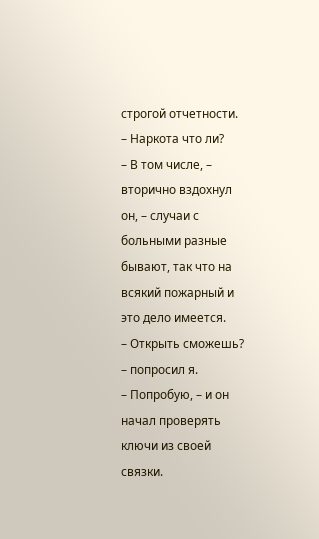строгой отчетности.
– Наркота что ли?
– В том числе, – вторично вздохнул он, – случаи с больными разные бывают, так что на всякий пожарный и это дело имеется.
– Открыть сможешь? – попросил я.
– Попробую, – и он начал проверять ключи из своей связки.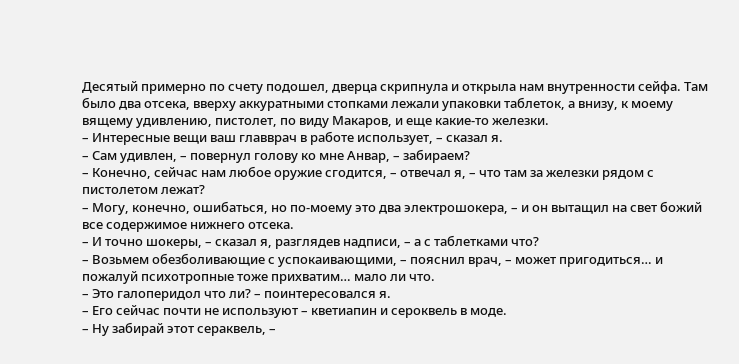Десятый примерно по счету подошел, дверца скрипнула и открыла нам внутренности сейфа. Там было два отсека, вверху аккуратными стопками лежали упаковки таблеток, а внизу, к моему вящему удивлению, пистолет, по виду Макаров, и еще какие-то железки.
– Интересные вещи ваш главврач в работе использует, – сказал я.
– Сам удивлен, – повернул голову ко мне Анвар, – забираем?
– Конечно, сейчас нам любое оружие сгодится, – отвечал я, – что там за железки рядом с пистолетом лежат?
– Могу, конечно, ошибаться, но по-моему это два электрошокера, – и он вытащил на свет божий все содержимое нижнего отсека.
– И точно шокеры, – сказал я, разглядев надписи, – а с таблетками что?
– Возьмем обезболивающие с успокаивающими, – пояснил врач, – может пригодиться… и пожалуй психотропные тоже прихватим… мало ли что.
– Это галоперидол что ли? – поинтересовался я.
– Его сейчас почти не используют – кветиапин и сероквель в моде.
– Ну забирай этот сераквель, –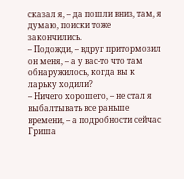сказал я, – да пошли вниз, там, я думаю, поиски тоже закончились.
– Подожди, – вдруг притормозил он меня, – а у вас-то что там обнаружилось, когда вы к ларьку ходили?
– Ничего хорошего, – не стал я выбалтывать все раньше времени, – а подробности сейчас Гриша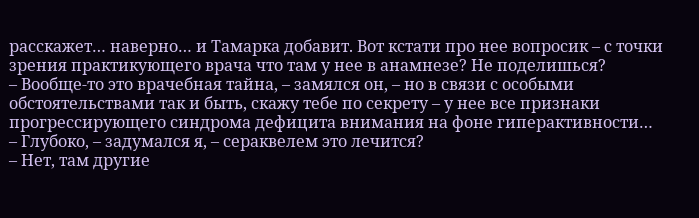расскажет… наверно… и Тамарка добавит. Вот кстати про нее вопросик – с точки зрения практикующего врача что там у нее в анамнезе? Не поделишься?
– Вообще-то это врачебная тайна, – замялся он, – но в связи с особыми обстоятельствами так и быть, скажу тебе по секрету – у нее все признаки прогрессирующего синдрома дефицита внимания на фоне гиперактивности…
– Глубоко, – задумался я, – сераквелем это лечится?
– Нет, там другие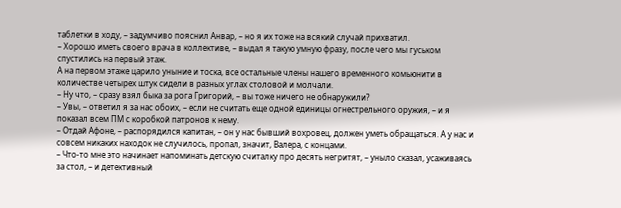таблетки в ходу, – задумчиво пояснил Анвар, – но я их тоже на всякий случай прихватил.
– Хорошо иметь своего врача в коллективе, – выдал я такую умную фразу, после чего мы гуськом спустились на первый этаж.
А на первом этаже царило уныние и тоска, все остальные члены нашего временного комьюнити в количестве четырех штук сидели в разных углах столовой и молчали.
– Ну что, – сразу взял быка за рога Григорий, – вы тоже ничего не обнаружили?
– Увы, – ответил я за нас обоих, – если не считать еще одной единицы огнестрельного оружия, – и я показал всем ПМ с коробкой патронов к нему.
– Отдай Афоне, – распорядился капитан, – он у нас бывший вохровец, должен уметь обращаться. А у нас и совсем никаких находок не случилось, пропал, значит, Валера, с концами.
– Что-то мне это начинает напоминать детскую считалку про десять негритят, – уныло сказал, усаживаясь за стол, – и детективный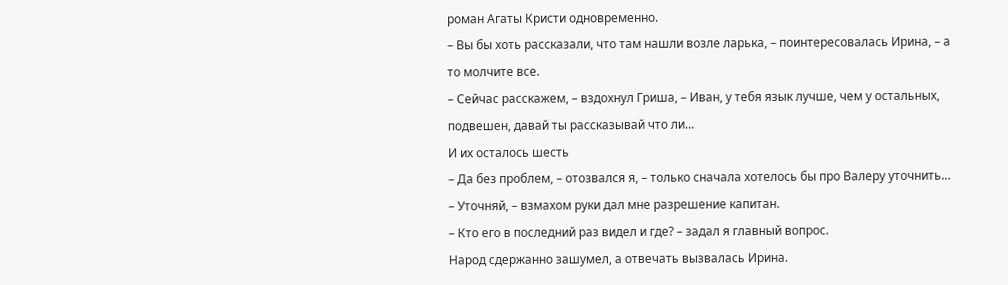роман Агаты Кристи одновременно.
– Вы бы хоть рассказали, что там нашли возле ларька, – поинтересовалась Ирина, – а то молчите все.
– Сейчас расскажем, – вздохнул Гриша, – Иван, у тебя язык лучше, чем у остальных, подвешен, давай ты рассказывай что ли…
И их осталось шесть
– Да без проблем, – отозвался я, – только сначала хотелось бы про Валеру уточнить…
– Уточняй, – взмахом руки дал мне разрешение капитан.
– Кто его в последний раз видел и где? – задал я главный вопрос.
Народ сдержанно зашумел, а отвечать вызвалась Ирина.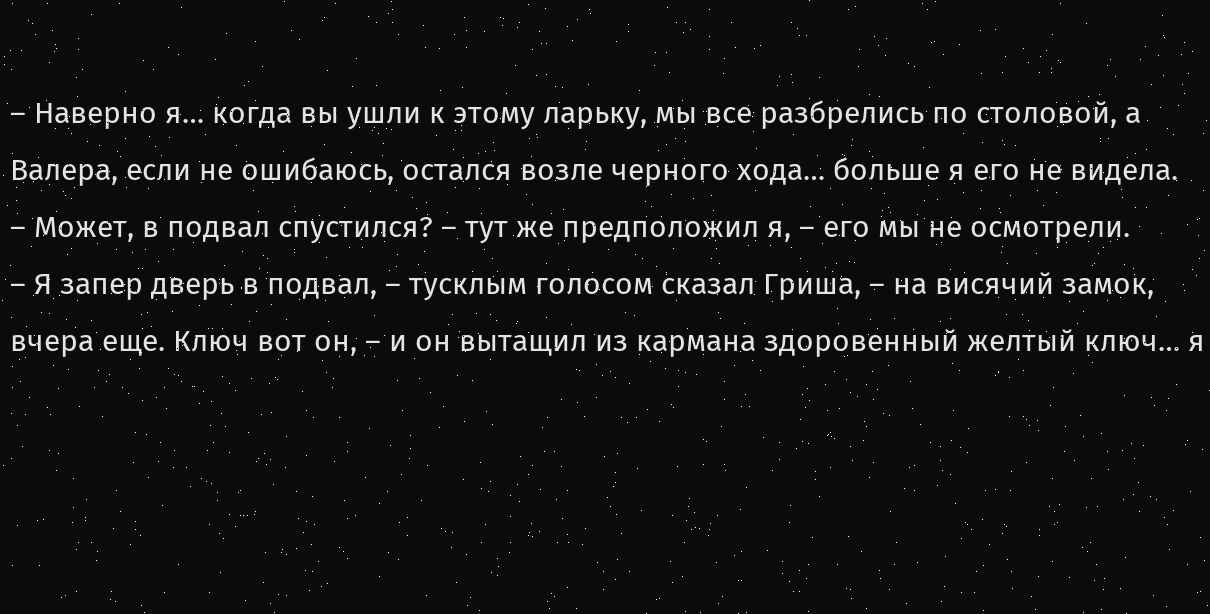– Наверно я… когда вы ушли к этому ларьку, мы все разбрелись по столовой, а Валера, если не ошибаюсь, остался возле черного хода… больше я его не видела.
– Может, в подвал спустился? – тут же предположил я, – его мы не осмотрели.
– Я запер дверь в подвал, – тусклым голосом сказал Гриша, – на висячий замок, вчера еще. Ключ вот он, – и он вытащил из кармана здоровенный желтый ключ… я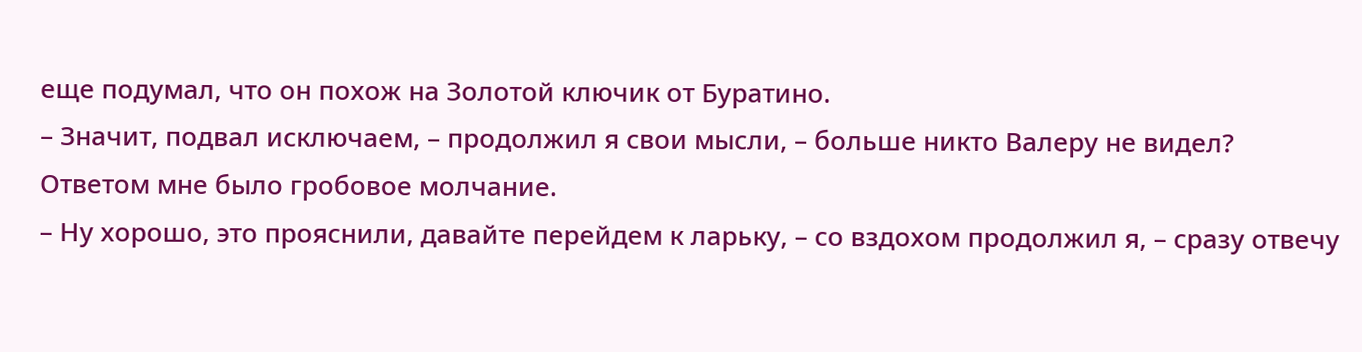еще подумал, что он похож на Золотой ключик от Буратино.
– Значит, подвал исключаем, – продолжил я свои мысли, – больше никто Валеру не видел?
Ответом мне было гробовое молчание.
– Ну хорошо, это прояснили, давайте перейдем к ларьку, – со вздохом продолжил я, – сразу отвечу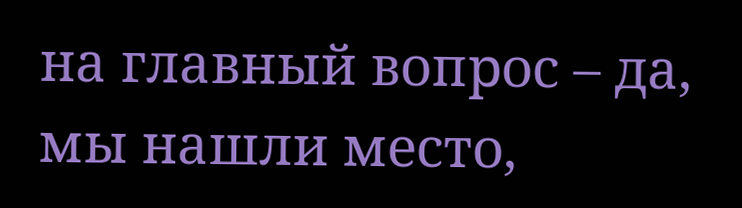на главный вопрос – да, мы нашли место,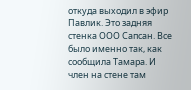откуда выходил в эфир Павлик. Это задняя стенка ООО Сапсан. Все было именно так, как сообщила Тамара. И член на стене там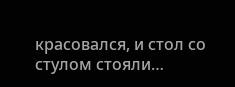красовался, и стол со стулом стояли…